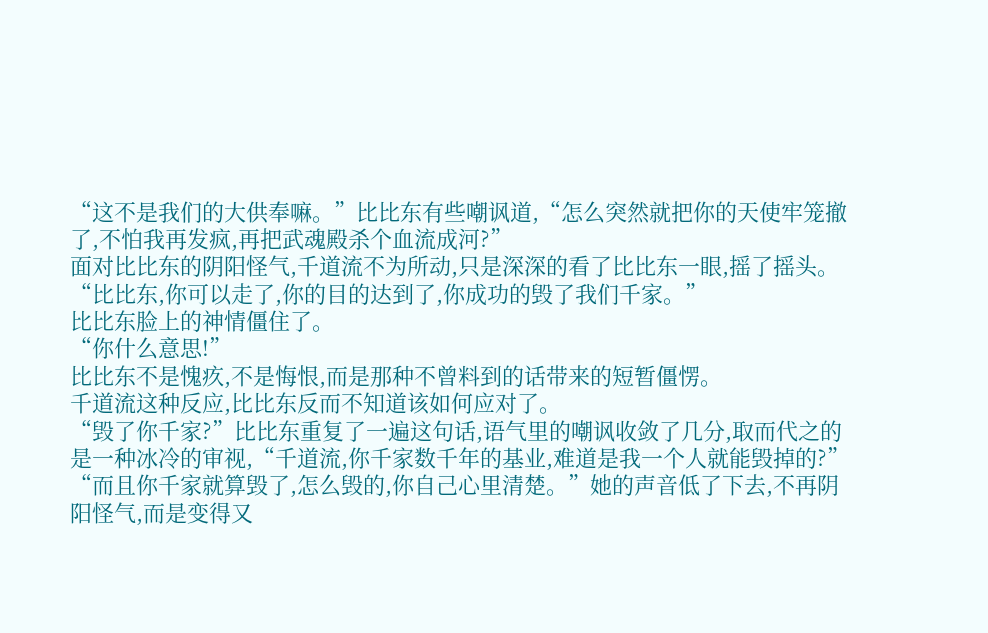“这不是我们的大供奉嘛。”比比东有些嘲讽道,“怎么突然就把你的天使牢笼撤了,不怕我再发疯,再把武魂殿杀个血流成河?”
面对比比东的阴阳怪气,千道流不为所动,只是深深的看了比比东一眼,摇了摇头。
“比比东,你可以走了,你的目的达到了,你成功的毁了我们千家。”
比比东脸上的神情僵住了。
“你什么意思!”
比比东不是愧疚,不是悔恨,而是那种不曾料到的话带来的短暂僵愣。
千道流这种反应,比比东反而不知道该如何应对了。
“毁了你千家?”比比东重复了一遍这句话,语气里的嘲讽收敛了几分,取而代之的是一种冰冷的审视,“千道流,你千家数千年的基业,难道是我一个人就能毁掉的?”
“而且你千家就算毁了,怎么毁的,你自己心里清楚。”她的声音低了下去,不再阴阳怪气,而是变得又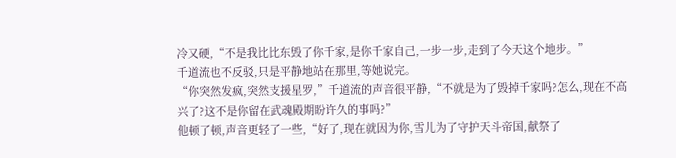冷又硬,“不是我比比东毁了你千家,是你千家自己,一步一步,走到了今天这个地步。”
千道流也不反驳,只是平静地站在那里,等她说完。
“你突然发疯,突然支援星罗,”千道流的声音很平静,“不就是为了毁掉千家吗?怎么,现在不高兴了?这不是你留在武魂殿期盼许久的事吗?”
他顿了顿,声音更轻了一些,“好了,现在就因为你,雪儿为了守护天斗帝国,献祭了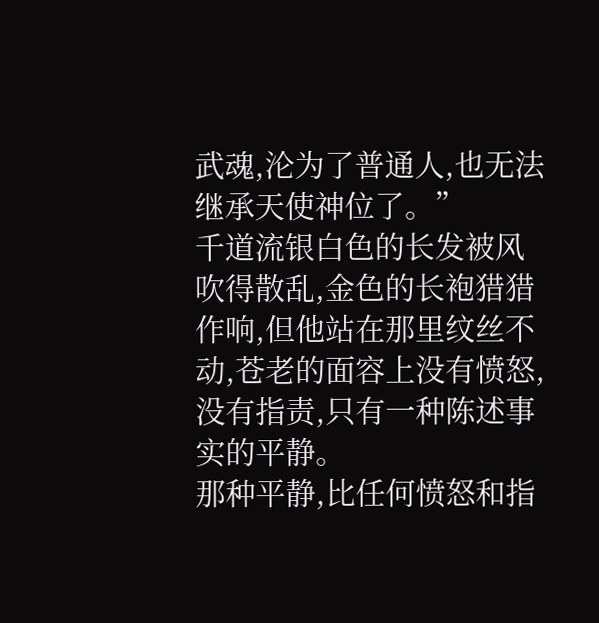武魂,沦为了普通人,也无法继承天使神位了。”
千道流银白色的长发被风吹得散乱,金色的长袍猎猎作响,但他站在那里纹丝不动,苍老的面容上没有愤怒,没有指责,只有一种陈述事实的平静。
那种平静,比任何愤怒和指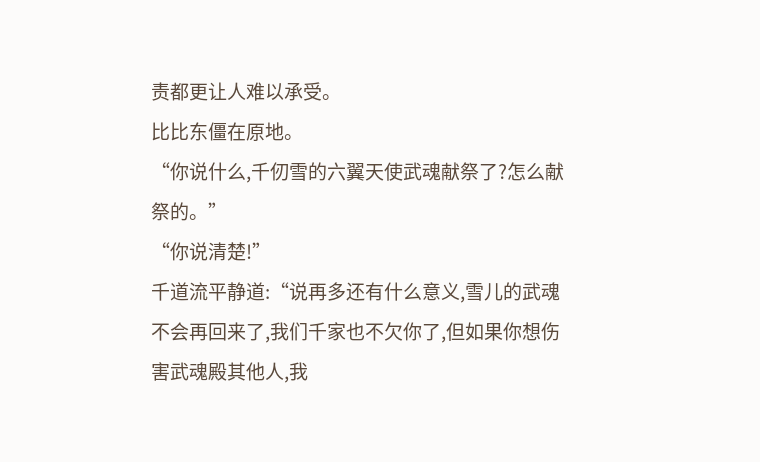责都更让人难以承受。
比比东僵在原地。
“你说什么,千仞雪的六翼天使武魂献祭了?怎么献祭的。”
“你说清楚!”
千道流平静道:“说再多还有什么意义,雪儿的武魂不会再回来了,我们千家也不欠你了,但如果你想伤害武魂殿其他人,我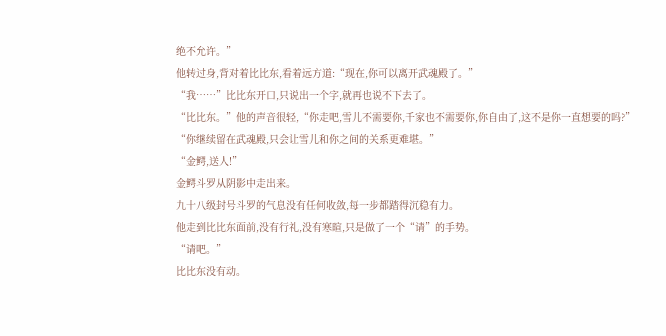绝不允许。”
他转过身,背对着比比东,看着远方道:“现在,你可以离开武魂殿了。”
“我……”比比东开口,只说出一个字,就再也说不下去了。
“比比东。”他的声音很轻,“你走吧,雪儿不需要你,千家也不需要你,你自由了,这不是你一直想要的吗?”
“你继续留在武魂殿,只会让雪儿和你之间的关系更难堪。”
“金鳄,送人!”
金鳄斗罗从阴影中走出来。
九十八级封号斗罗的气息没有任何收敛,每一步都踏得沉稳有力。
他走到比比东面前,没有行礼,没有寒暄,只是做了一个“请”的手势。
“请吧。”
比比东没有动。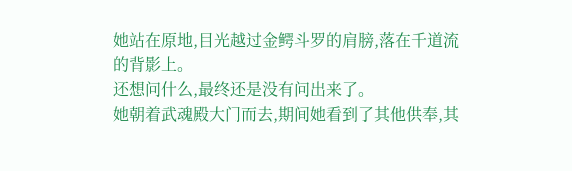她站在原地,目光越过金鳄斗罗的肩膀,落在千道流的背影上。
还想问什么,最终还是没有问出来了。
她朝着武魂殿大门而去,期间她看到了其他供奉,其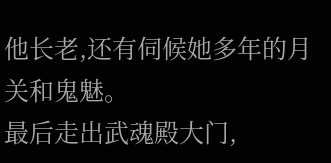他长老,还有伺候她多年的月关和鬼魅。
最后走出武魂殿大门,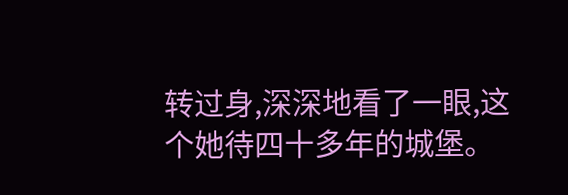转过身,深深地看了一眼,这个她待四十多年的城堡。